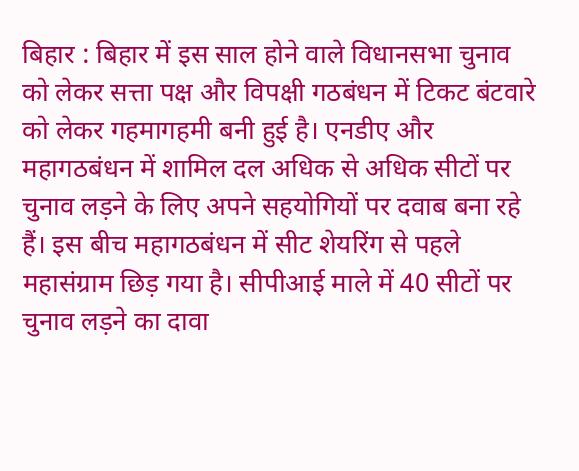बिहार : बिहार में इस साल होने वाले विधानसभा चुनाव को लेकर सत्ता पक्ष और विपक्षी गठबंधन में टिकट बंटवारे को लेकर गहमागहमी बनी हुई है। एनडीए और महागठबंधन में शामिल दल अधिक से अधिक सीटों पर चुनाव लड़ने के लिए अपने सहयोगियों पर दवाब बना रहे हैं। इस बीच महागठबंधन में सीट शेयरिंग से पहले महासंग्राम छिड़ गया है। सीपीआई माले में 40 सीटों पर चुनाव लड़ने का दावा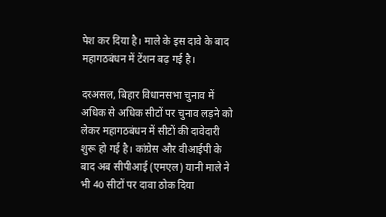पेश कर दिया है। माले के इस दावे के बाद महागठबंधन में टेंशन बढ़ गई है।

दरअसल, बिहार विधानसभा चुनाव में अधिक से अधिक सीटों पर चुनाव लड़ने को लेकर महागठबंधन में सीटों की दावेदारी शुरू हो गई है। कांग्रेस और वीआईपी के बाद अब सीपीआई (एमएल) यानी माले ने भी 40 सीटों पर दावा ठोक दिया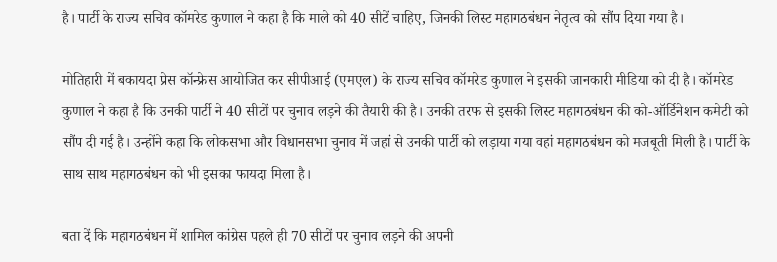है। पार्टी के राज्य सचिव कॉमरेड कुणाल ने कहा है कि माले को 40 सीटें चाहिए, जिनकी लिस्ट महागठबंधन नेतृत्व को सौंप दिया गया है।

मोतिहारी में बकायदा प्रेस कॉन्फ्रेस आयोजित कर सीपीआई (एमएल) के राज्य सचिव कॉमरेड कुणाल ने इसकी जानकारी मीडिया को दी है। कॉमरेड कुणाल ने कहा है कि उनकी पार्टी ने 40 सीटों पर चुनाव लड़ने की तैयारी की है। उनकी तरफ से इसकी लिस्ट महागठबंधन की को-ऑर्डिनेशन कमेटी को सौंप दी गई है। उन्होंने कहा कि लोकसभा और विधानसभा चुनाव में जहां से उनकी पार्टी को लड़ाया गया वहां महागठबंधन को मजबूती मिली है। पार्टी के साथ साथ महागठबंधन को भी इसका फायदा मिला है।

बता दें कि महागठबंधन में शामिल कांग्रेस पहले ही 70 सीटों पर चुनाव लड़ने की अपनी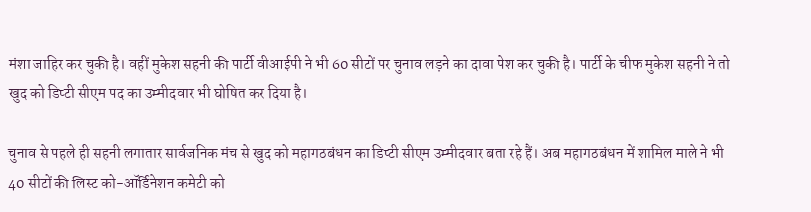मंशा जाहिर कर चुकी है। वहीं मुकेश सहनी की पार्टी वीआईपी ने भी 60 सीटों पर चुनाव लड़ने का दावा पेश कर चुकी है। पार्टी के चीफ मुकेश सहनी ने तो खुद को डिप्टी सीएम पद का उम्मीदवार भी घोषित कर दिया है।

चुनाव से पहले ही सहनी लगातार सार्वजनिक मंच से खुद को महागठबंधन का डिप्टी सीएम उम्मीदवार बता रहे हैं। अब महागठबंधन में शामिल माले ने भी 40 सीटों की लिस्ट को-ऑर्डिनेशन कमेटी को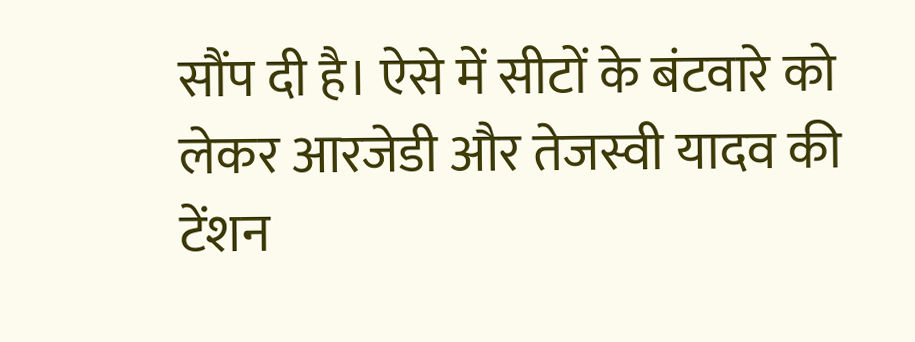सौंप दी है। ऐसे में सीटों के बंटवारे को लेकर आरजेडी और तेजस्वी यादव की टेंशन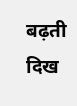बढ़ती दिख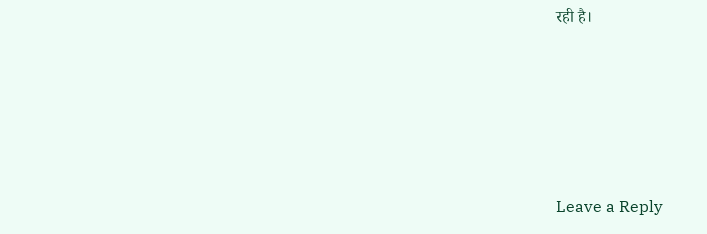रही है।





Leave a Reply